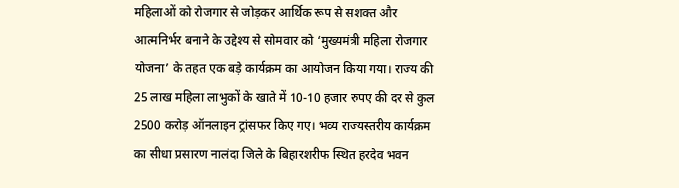महिलाओं को रोजगार से जोड़कर आर्थिक रूप से सशक्त और आत्मनिर्भर बनाने के उद्देश्य से सोमवार को ‘मुख्यमंत्री महिला रोजगार योजना’ के तहत एक बड़े कार्यक्रम का आयोजन किया गया। राज्य की 25 लाख महिला लाभुकों के खाते में 10-10 हजार रुपए की दर से कुल 2500 करोड़ ऑनलाइन ट्रांसफर किए गए। भव्य राज्यस्तरीय कार्यक्रम का सीधा प्रसारण नालंदा जिले के बिहारशरीफ स्थित हरदेव भवन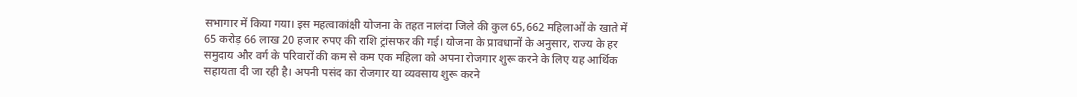सभागार में किया गया। इस महत्वाकांक्षी योजना के तहत नालंदा जिले की कुल 65,662 महिलाओं के खाते में 65 करोड़ 66 लाख 20 हजार रुपए की राशि ट्रांसफर की गई। योजना के प्रावधानों के अनुसार, राज्य के हर समुदाय और वर्ग के परिवारों की कम से कम एक महिला को अपना रोजगार शुरू करने के लिए यह आर्थिक सहायता दी जा रही है। अपनी पसंद का रोजगार या व्यवसाय शुरू करने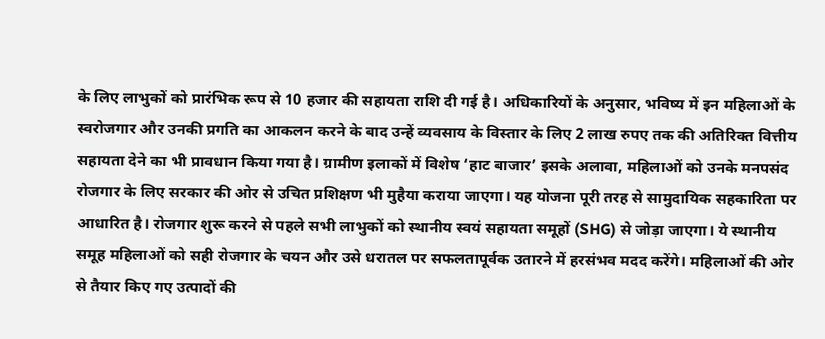के लिए लाभुकों को प्रारंभिक रूप से 10 हजार की सहायता राशि दी गई है। अधिकारियों के अनुसार, भविष्य में इन महिलाओं के स्वरोजगार और उनकी प्रगति का आकलन करने के बाद उन्हें व्यवसाय के विस्तार के लिए 2 लाख रुपए तक की अतिरिक्त वित्तीय सहायता देने का भी प्रावधान किया गया है। ग्रामीण इलाकों में विशेष ‘हाट बाजार’ इसके अलावा, महिलाओं को उनके मनपसंद रोजगार के लिए सरकार की ओर से उचित प्रशिक्षण भी मुहैया कराया जाएगा। यह योजना पूरी तरह से सामुदायिक सहकारिता पर आधारित है। रोजगार शुरू करने से पहले सभी लाभुकों को स्थानीय स्वयं सहायता समूहों (SHG) से जोड़ा जाएगा। ये स्थानीय समूह महिलाओं को सही रोजगार के चयन और उसे धरातल पर सफलतापूर्वक उतारने में हरसंभव मदद करेंगे। महिलाओं की ओर से तैयार किए गए उत्पादों की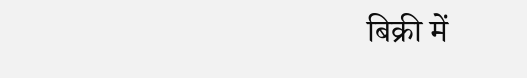बिक्री में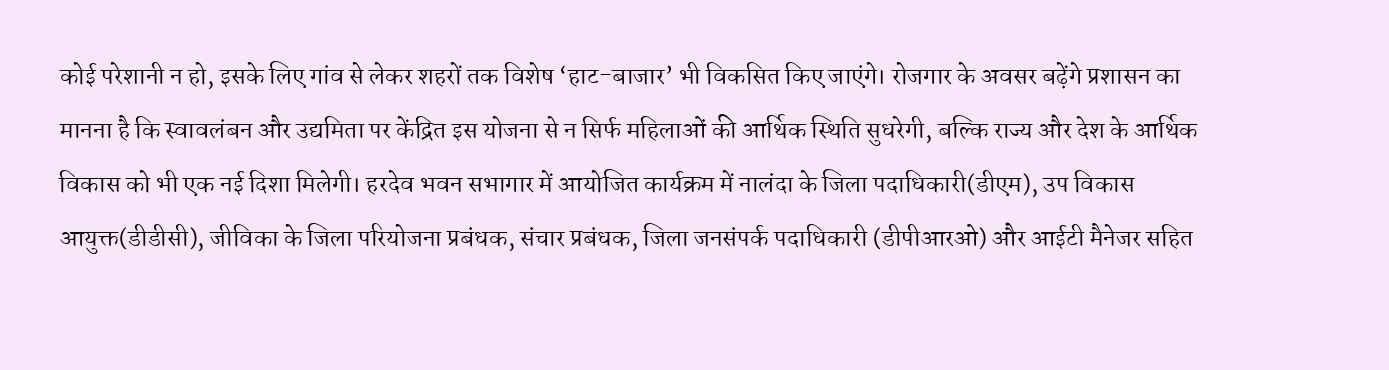कोई परेशानी न हो, इसके लिए गांव से लेकर शहरों तक विशेष ‘हाट-बाजार’ भी विकसित किए जाएंगे। रोजगार के अवसर बढ़ेंगे प्रशासन का मानना है कि स्वावलंबन और उद्यमिता पर केंद्रित इस योजना से न सिर्फ महिलाओं की आर्थिक स्थिति सुधरेगी, बल्कि राज्य और देश के आर्थिक विकास को भी एक नई दिशा मिलेगी। हरदेव भवन सभागार में आयोजित कार्यक्रम में नालंदा के जिला पदाधिकारी(डीएम), उप विकास आयुक्त(डीडीसी), जीविका के जिला परियोजना प्रबंधक, संचार प्रबंधक, जिला जनसंपर्क पदाधिकारी (डीपीआरओ) और आईटी मैनेजर सहित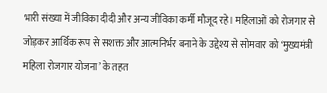भारी संख्या में जीविका दीदी और अन्य जीविका कर्मी मौजूद रहे। महिलाओं को रोजगार से जोड़कर आर्थिक रूप से सशक्त और आत्मनिर्भर बनाने के उद्देश्य से सोमवार को ‘मुख्यमंत्री महिला रोजगार योजना’ के तहत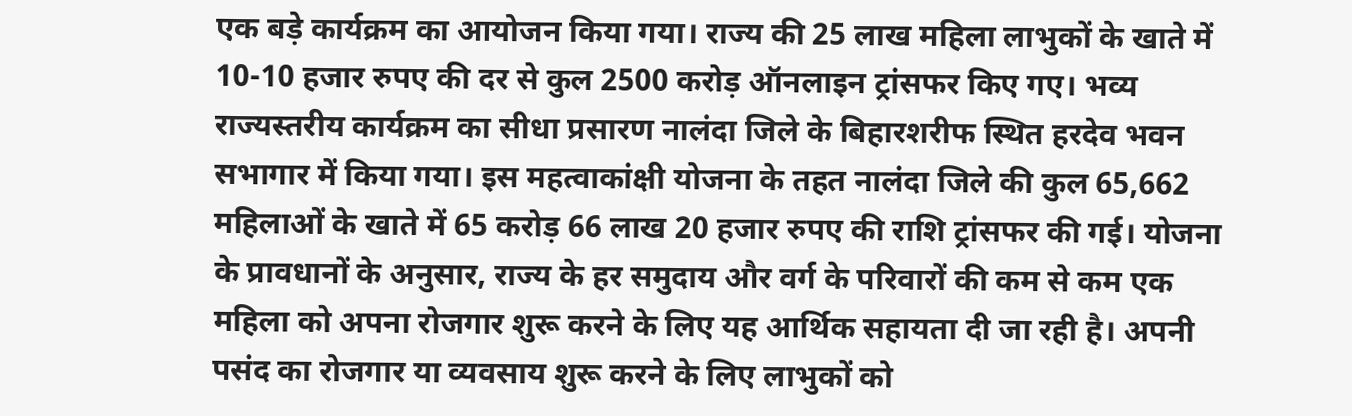एक बड़े कार्यक्रम का आयोजन किया गया। राज्य की 25 लाख महिला लाभुकों के खाते में 10-10 हजार रुपए की दर से कुल 2500 करोड़ ऑनलाइन ट्रांसफर किए गए। भव्य राज्यस्तरीय कार्यक्रम का सीधा प्रसारण नालंदा जिले के बिहारशरीफ स्थित हरदेव भवन सभागार में किया गया। इस महत्वाकांक्षी योजना के तहत नालंदा जिले की कुल 65,662 महिलाओं के खाते में 65 करोड़ 66 लाख 20 हजार रुपए की राशि ट्रांसफर की गई। योजना के प्रावधानों के अनुसार, राज्य के हर समुदाय और वर्ग के परिवारों की कम से कम एक महिला को अपना रोजगार शुरू करने के लिए यह आर्थिक सहायता दी जा रही है। अपनी पसंद का रोजगार या व्यवसाय शुरू करने के लिए लाभुकों को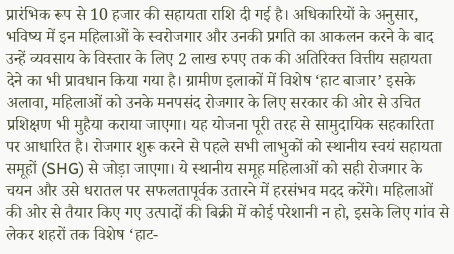प्रारंभिक रूप से 10 हजार की सहायता राशि दी गई है। अधिकारियों के अनुसार, भविष्य में इन महिलाओं के स्वरोजगार और उनकी प्रगति का आकलन करने के बाद उन्हें व्यवसाय के विस्तार के लिए 2 लाख रुपए तक की अतिरिक्त वित्तीय सहायता देने का भी प्रावधान किया गया है। ग्रामीण इलाकों में विशेष ‘हाट बाजार’ इसके अलावा, महिलाओं को उनके मनपसंद रोजगार के लिए सरकार की ओर से उचित प्रशिक्षण भी मुहैया कराया जाएगा। यह योजना पूरी तरह से सामुदायिक सहकारिता पर आधारित है। रोजगार शुरू करने से पहले सभी लाभुकों को स्थानीय स्वयं सहायता समूहों (SHG) से जोड़ा जाएगा। ये स्थानीय समूह महिलाओं को सही रोजगार के चयन और उसे धरातल पर सफलतापूर्वक उतारने में हरसंभव मदद करेंगे। महिलाओं की ओर से तैयार किए गए उत्पादों की बिक्री में कोई परेशानी न हो, इसके लिए गांव से लेकर शहरों तक विशेष ‘हाट-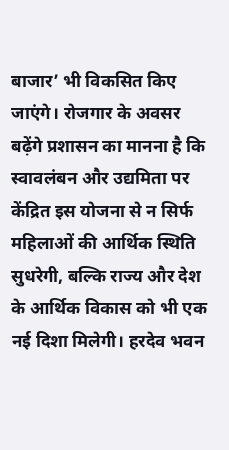बाजार’ भी विकसित किए जाएंगे। रोजगार के अवसर बढ़ेंगे प्रशासन का मानना है कि स्वावलंबन और उद्यमिता पर केंद्रित इस योजना से न सिर्फ महिलाओं की आर्थिक स्थिति सुधरेगी, बल्कि राज्य और देश के आर्थिक विकास को भी एक नई दिशा मिलेगी। हरदेव भवन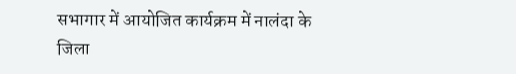सभागार में आयोजित कार्यक्रम में नालंदा के जिला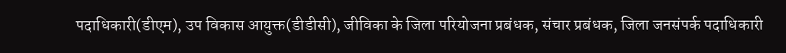पदाधिकारी(डीएम), उप विकास आयुक्त(डीडीसी), जीविका के जिला परियोजना प्रबंधक, संचार प्रबंधक, जिला जनसंपर्क पदाधिकारी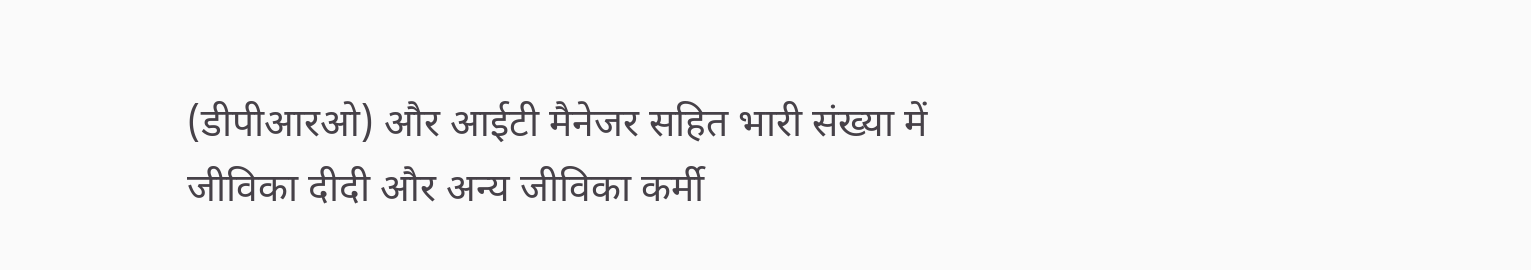(डीपीआरओ) और आईटी मैनेजर सहित भारी संख्या में जीविका दीदी और अन्य जीविका कर्मी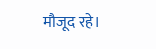मौजूद रहे।